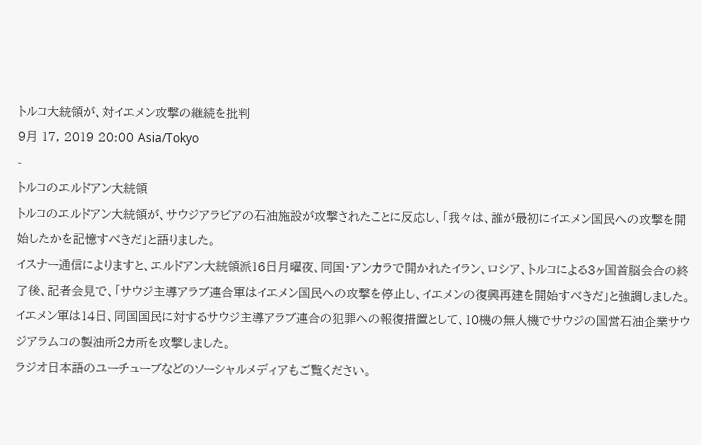トルコ大統領が、対イエメン攻撃の継続を批判
9月 17, 2019 20:00 Asia/Tokyo
-
トルコのエルドアン大統領
トルコのエルドアン大統領が、サウジアラビアの石油施設が攻撃されたことに反応し、「我々は、誰が最初にイエメン国民への攻撃を開始したかを記憶すべきだ」と語りました。
イスナー通信によりますと、エルドアン大統領派16日月曜夜、同国・アンカラで開かれたイラン、ロシア、トルコによる3ヶ国首脳会合の終了後、記者会見で、「サウジ主導アラブ連合軍はイエメン国民への攻撃を停止し、イエメンの復興再建を開始すべきだ」と強調しました。
イエメン軍は14日、同国国民に対するサウジ主導アラブ連合の犯罪への報復措置として、10機の無人機でサウジの国営石油企業サウジアラムコの製油所2カ所を攻撃しました。
ラジオ日本語のユーチューブなどのソーシャルメディアもご覧ください。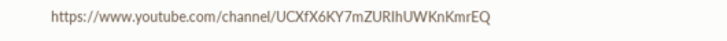https://www.youtube.com/channel/UCXfX6KY7mZURIhUWKnKmrEQ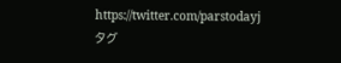https://twitter.com/parstodayj
タグ